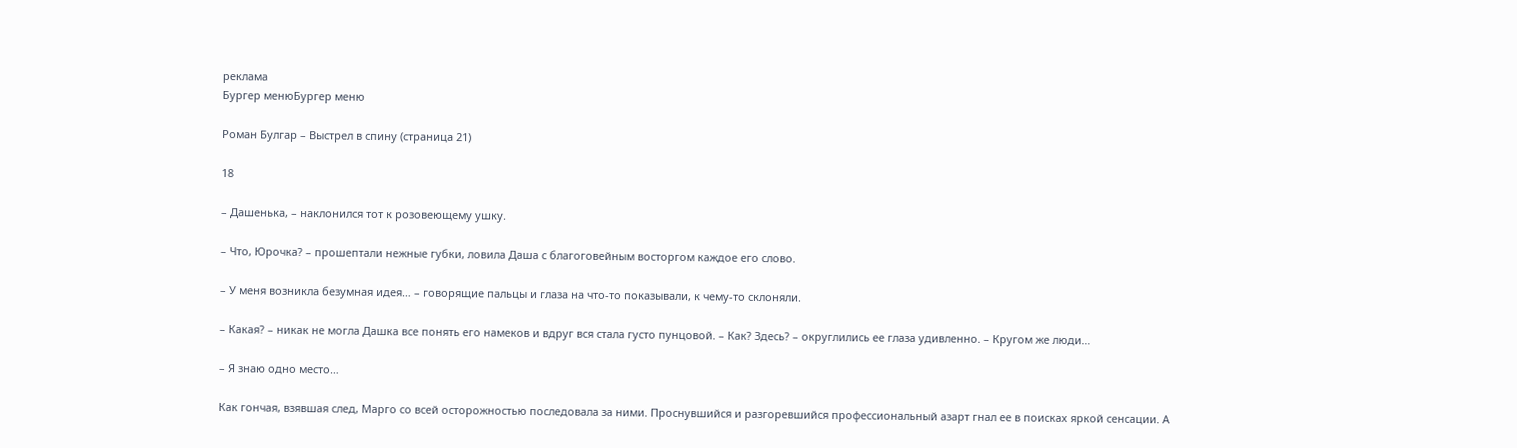реклама
Бургер менюБургер меню

Роман Булгар – Выстрел в спину (страница 21)

18

– Дашенька, – наклонился тот к розовеющему ушку.

– Что, Юрочка? – прошептали нежные губки, ловила Даша с благоговейным восторгом каждое его слово.

– У меня возникла безумная идея… – говорящие пальцы и глаза на что-то показывали, к чему-то склоняли.

– Какая? – никак не могла Дашка все понять его намеков и вдруг вся стала густо пунцовой. – Как? Здесь? – округлились ее глаза удивленно. – Кругом же люди…

– Я знаю одно место…

Как гончая, взявшая след, Марго со всей осторожностью последовала за ними. Проснувшийся и разгоревшийся профессиональный азарт гнал ее в поисках яркой сенсации. А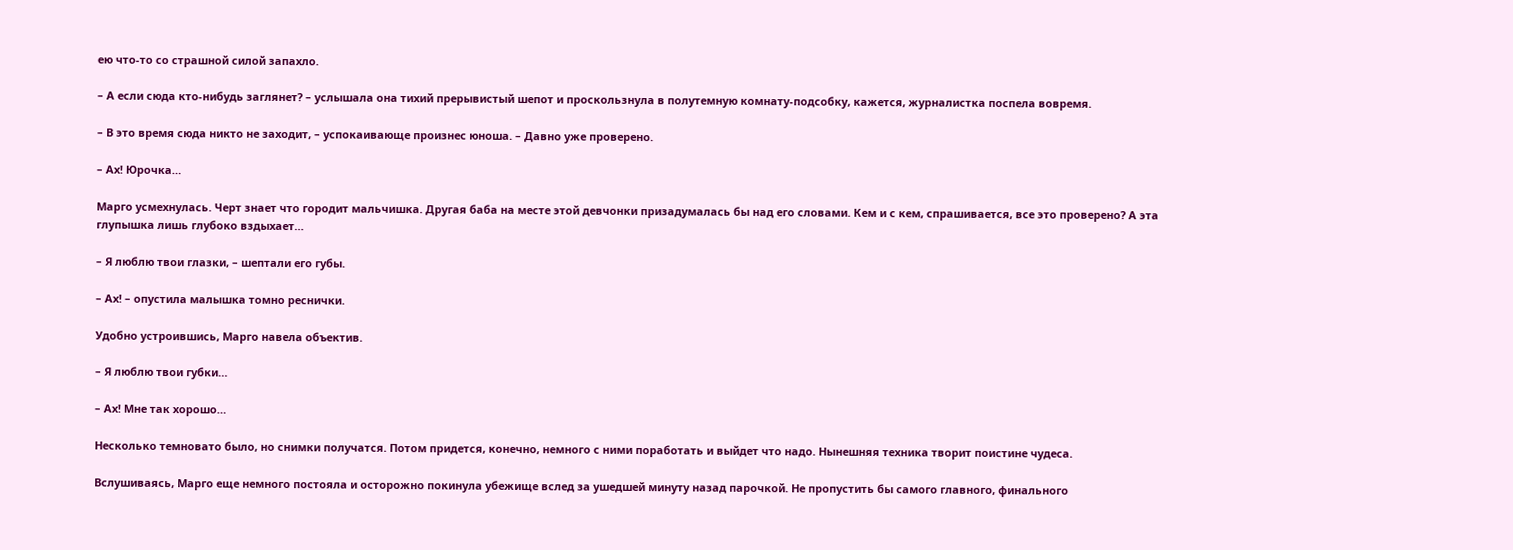ею что-то со страшной силой запахло.

– А если сюда кто-нибудь заглянет? – услышала она тихий прерывистый шепот и проскользнула в полутемную комнату-подсобку, кажется, журналистка поспела вовремя.

– В это время сюда никто не заходит, – успокаивающе произнес юноша. – Давно уже проверено.

– Ах! Юрочка…

Марго усмехнулась. Черт знает что городит мальчишка. Другая баба на месте этой девчонки призадумалась бы над его словами. Кем и с кем, спрашивается, все это проверено? А эта глупышка лишь глубоко вздыхает…

– Я люблю твои глазки, – шептали его губы.

– Ах! – опустила малышка томно реснички.

Удобно устроившись, Марго навела объектив.

– Я люблю твои губки…

– Ах! Мне так хорошо…

Несколько темновато было, но снимки получатся. Потом придется, конечно, немного с ними поработать и выйдет что надо. Нынешняя техника творит поистине чудеса.

Вслушиваясь, Марго еще немного постояла и осторожно покинула убежище вслед за ушедшей минуту назад парочкой. Не пропустить бы самого главного, финального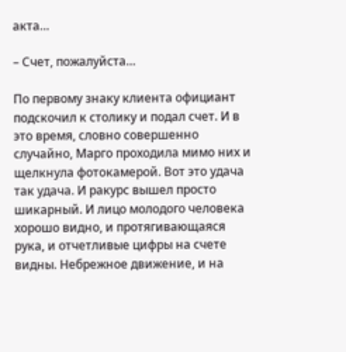акта…

– Счет, пожалуйста…

По первому знаку клиента официант подскочил к столику и подал счет. И в это время, словно совершенно случайно, Марго проходила мимо них и щелкнула фотокамерой. Вот это удача так удача. И ракурс вышел просто шикарный. И лицо молодого человека хорошо видно, и протягивающаяся рука, и отчетливые цифры на счете видны. Небрежное движение, и на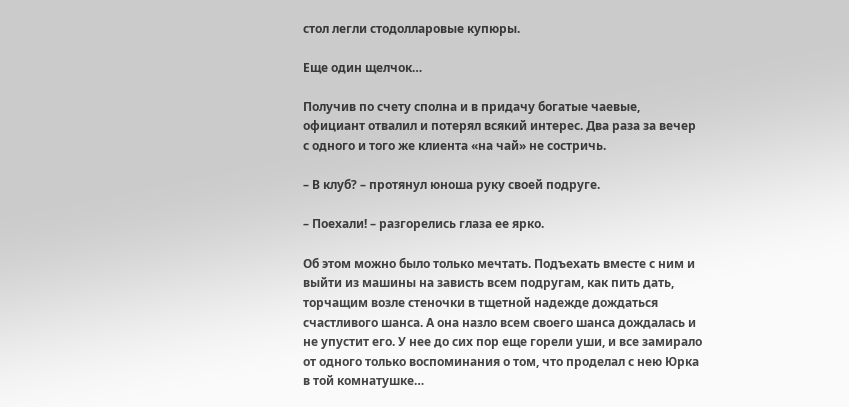стол легли стодолларовые купюры.

Еще один щелчок…

Получив по счету сполна и в придачу богатые чаевые, официант отвалил и потерял всякий интерес. Два раза за вечер с одного и того же клиента «на чай» не состричь.

– В клуб? – протянул юноша руку своей подруге.

– Поехали! – разгорелись глаза ее ярко.

Об этом можно было только мечтать. Подъехать вместе с ним и выйти из машины на зависть всем подругам, как пить дать, торчащим возле стеночки в тщетной надежде дождаться счастливого шанса. А она назло всем своего шанса дождалась и не упустит его. У нее до сих пор еще горели уши, и все замирало от одного только воспоминания о том, что проделал с нею Юрка в той комнатушке…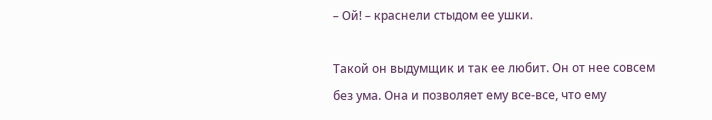– Ой! – краснели стыдом ее ушки.

Такой он выдумщик и так ее любит. Он от нее совсем без ума. Она и позволяет ему все-все, что ему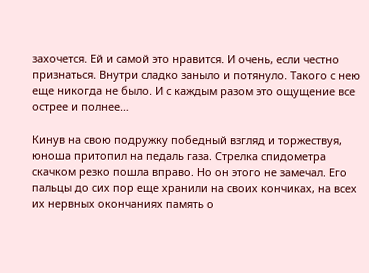захочется. Ей и самой это нравится. И очень, если честно признаться. Внутри сладко заныло и потянуло. Такого с нею еще никогда не было. И с каждым разом это ощущение все острее и полнее…

Кинув на свою подружку победный взгляд и торжествуя, юноша притопил на педаль газа. Стрелка спидометра скачком резко пошла вправо. Но он этого не замечал. Его пальцы до сих пор еще хранили на своих кончиках, на всех их нервных окончаниях память о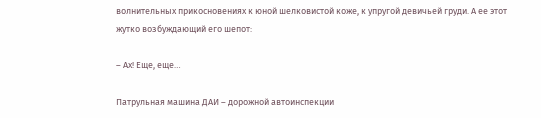волнительных прикосновениях к юной шелковистой коже, к упругой девичьей груди. А ее этот жутко возбуждающий его шепот:

– Ах! Еще, еще…

Патрульная машина ДАИ – дорожной автоинспекции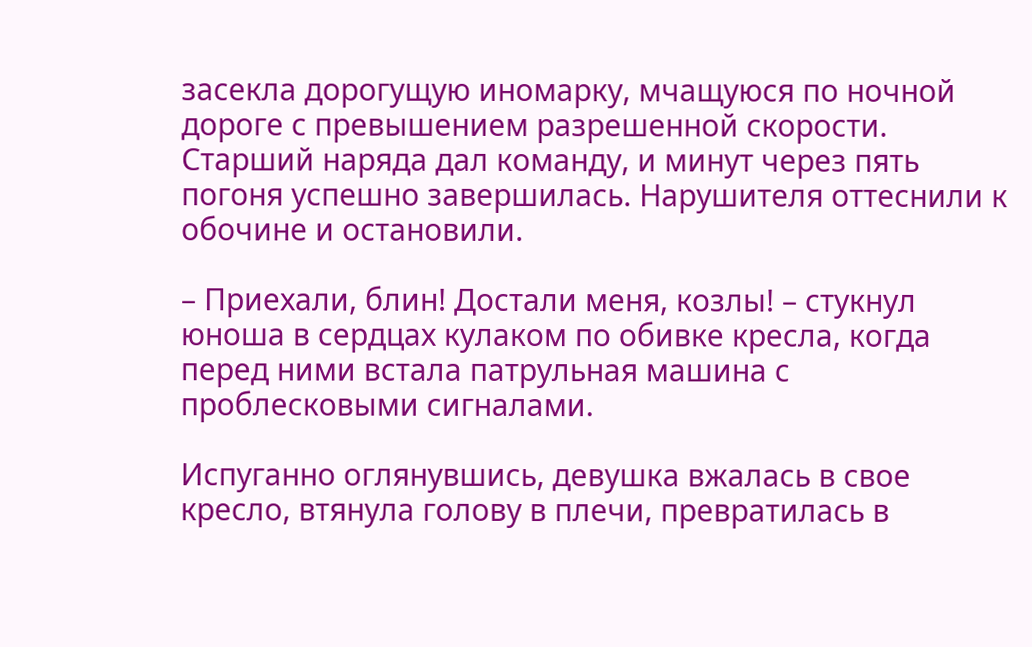засекла дорогущую иномарку, мчащуюся по ночной дороге с превышением разрешенной скорости. Старший наряда дал команду, и минут через пять погоня успешно завершилась. Нарушителя оттеснили к обочине и остановили.

– Приехали, блин! Достали меня, козлы! – стукнул юноша в сердцах кулаком по обивке кресла, когда перед ними встала патрульная машина с проблесковыми сигналами.

Испуганно оглянувшись, девушка вжалась в свое кресло, втянула голову в плечи, превратилась в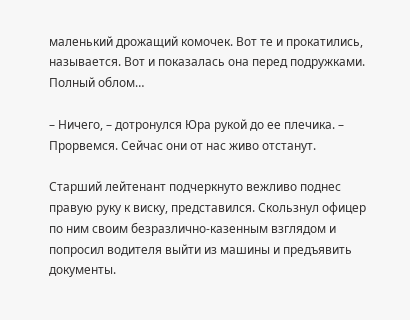маленький дрожащий комочек. Вот те и прокатились, называется. Вот и показалась она перед подружками. Полный облом…

– Ничего, – дотронулся Юра рукой до ее плечика. – Прорвемся. Сейчас они от нас живо отстанут.

Старший лейтенант подчеркнуто вежливо поднес правую руку к виску, представился. Скользнул офицер по ним своим безразлично-казенным взглядом и попросил водителя выйти из машины и предъявить документы.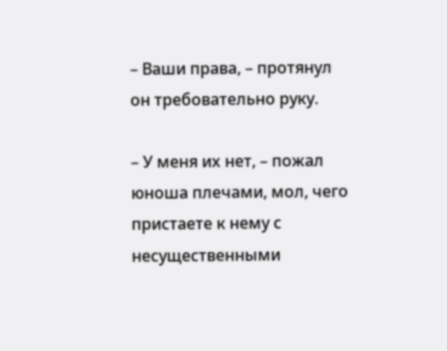– Ваши права, – протянул он требовательно руку.

– У меня их нет, – пожал юноша плечами, мол, чего пристаете к нему с несущественными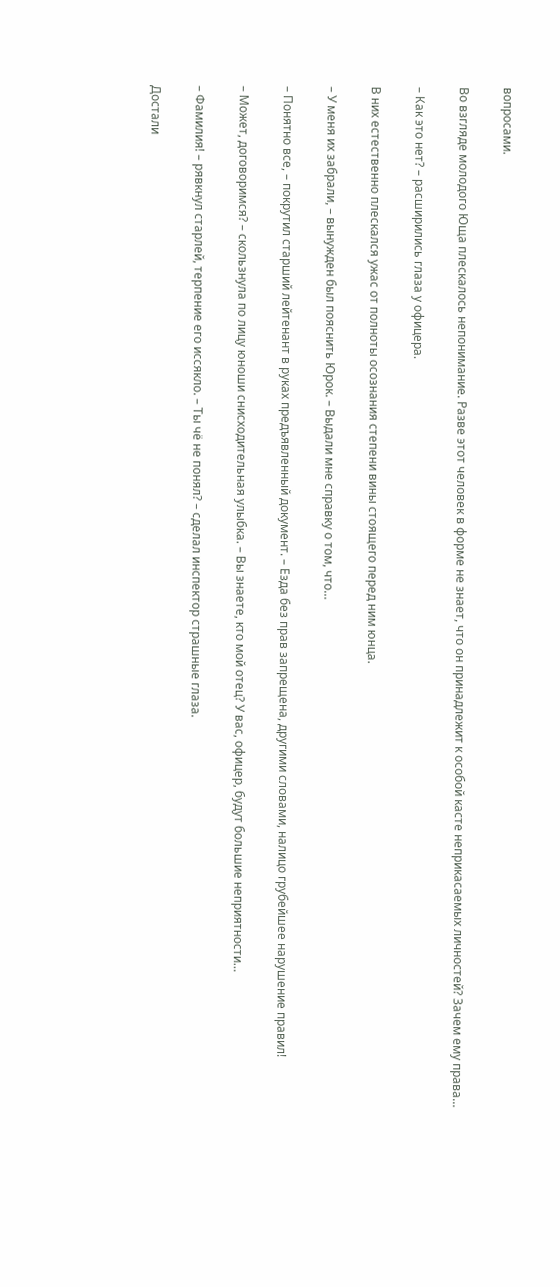вопросами.

Во взгляде молодого Юща плескалось непонимание. Разве этот человек в форме не знает, что он принадлежит к особой касте неприкасаемых личностей? Зачем ему права…

– Как это нет? – расширились глаза у офицера.

В них естественно плескался ужас от полноты осознания степени вины стоящего перед ним юнца.

– У меня их забрали, – вынужден был пояснить Юрок. – Выдали мне справку о том, что…

– Понятно все, – покрутил старший лейтенант в руках предъявленный документ. – Езда без прав запрещена, другими словами, налицо грубейшее нарушение правил!

– Может, договоримся? – скользнула по лицу юноши снисходительная улыбка. – Вы знаете, кто мой отец? У вас, офицер, будут большие неприятности…

– Фамилия! – рявкнул старлей, терпение его иссякло. – Ты чё не понял? – сделал инспектор страшные глаза.

Достали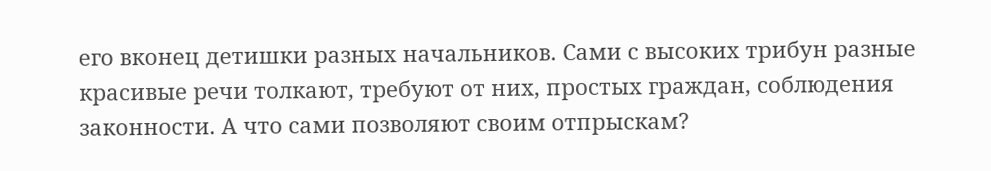его вконец детишки разных начальников. Сами с высоких трибун разные красивые речи толкают, требуют от них, простых граждан, соблюдения законности. А что сами позволяют своим отпрыскам?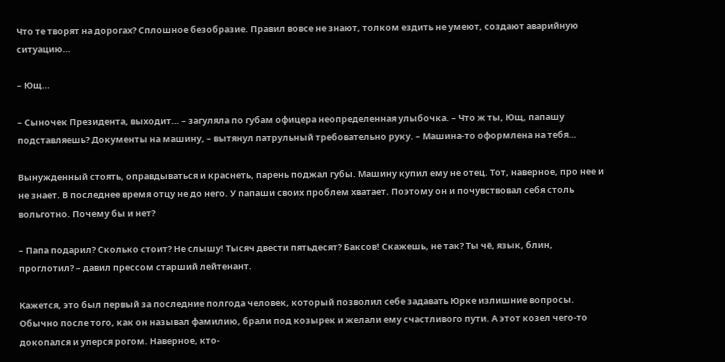Что те творят на дорогах? Сплошное безобразие. Правил вовсе не знают, толком ездить не умеют, создают аварийную ситуацию…

– Ющ…

– Сыночек Президента, выходит… – загуляла по губам офицера неопределенная улыбочка. – Что ж ты, Ющ, папашу подставляешь? Документы на машину, – вытянул патрульный требовательно руку. – Машина-то оформлена на тебя…

Вынужденный стоять, оправдываться и краснеть, парень поджал губы. Машину купил ему не отец. Тот, наверное, про нее и не знает. В последнее время отцу не до него. У папаши своих проблем хватает. Поэтому он и почувствовал себя столь вольготно. Почему бы и нет?

– Папа подарил? Сколько стоит? Не слышу! Тысяч двести пятьдесят? Баксов! Скажешь, не так? Ты чё, язык, блин, проглотил? – давил прессом старший лейтенант.

Кажется, это был первый за последние полгода человек, который позволил себе задавать Юрке излишние вопросы. Обычно после того, как он называл фамилию, брали под козырек и желали ему счастливого пути. А этот козел чего-то докопался и уперся рогом. Наверное, кто-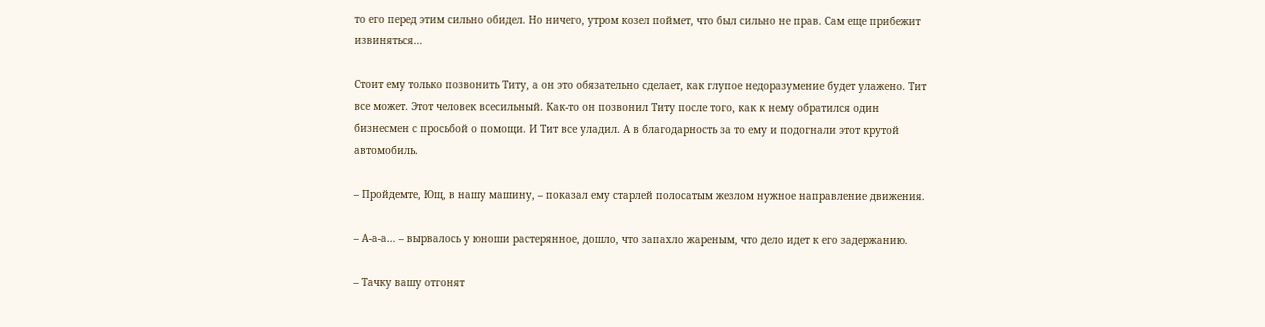то его перед этим сильно обидел. Но ничего, утром козел поймет, что был сильно не прав. Сам еще прибежит извиняться…

Стоит ему только позвонить Титу, а он это обязательно сделает, как глупое недоразумение будет улажено. Тит все может. Этот человек всесильный. Как-то он позвонил Титу после того, как к нему обратился один бизнесмен с просьбой о помощи. И Тит все уладил. А в благодарность за то ему и подогнали этот крутой автомобиль.

– Пройдемте, Ющ, в нашу машину, – показал ему старлей полосатым жезлом нужное направление движения.

– А-а-а… – вырвалось у юноши растерянное, дошло, что запахло жареным, что дело идет к его задержанию.

– Тачку вашу отгонят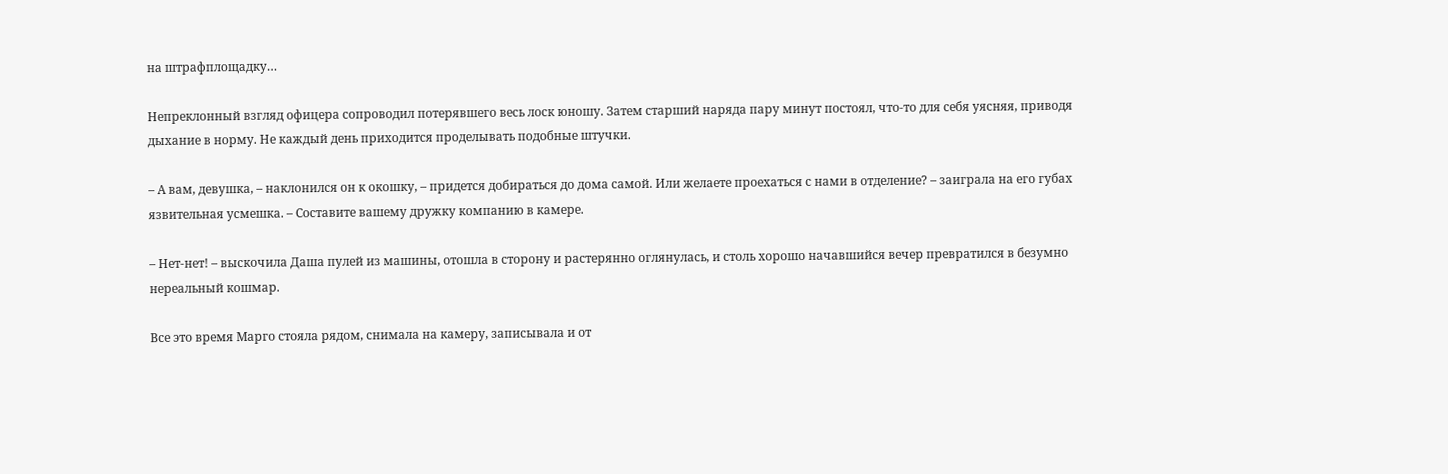на штрафплощадку…

Непреклонный взгляд офицера сопроводил потерявшего весь лоск юношу. Затем старший наряда пару минут постоял, что-то для себя уясняя, приводя дыхание в норму. Не каждый день приходится проделывать подобные штучки.

– А вам, девушка, – наклонился он к окошку, – придется добираться до дома самой. Или желаете проехаться с нами в отделение? – заиграла на его губах язвительная усмешка. – Составите вашему дружку компанию в камере.

– Нет-нет! – выскочила Даша пулей из машины, отошла в сторону и растерянно оглянулась, и столь хорошо начавшийся вечер превратился в безумно нереальный кошмар.

Все это время Марго стояла рядом, снимала на камеру, записывала и от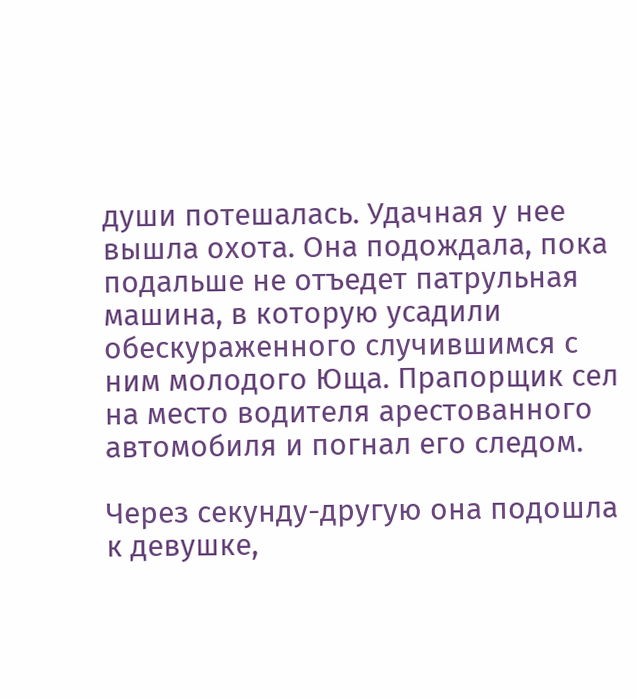души потешалась. Удачная у нее вышла охота. Она подождала, пока подальше не отъедет патрульная машина, в которую усадили обескураженного случившимся с ним молодого Юща. Прапорщик сел на место водителя арестованного автомобиля и погнал его следом.

Через секунду-другую она подошла к девушке,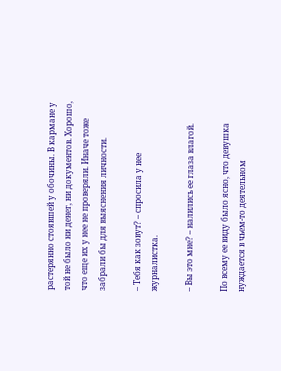растерянно стоявшей у обочины. В кармане у той не было ни денег, ни документов. Хорошо, что еще их у нее не проверяли. Иначе тоже забрали бы для выяснения личности.

– Тебя как зовут? – спросила у нее журналистка.

– Вы это мне? – налились ее глаза влагой.

По всему ее виду было ясно, что девушка нуждается в чьем-то деятельном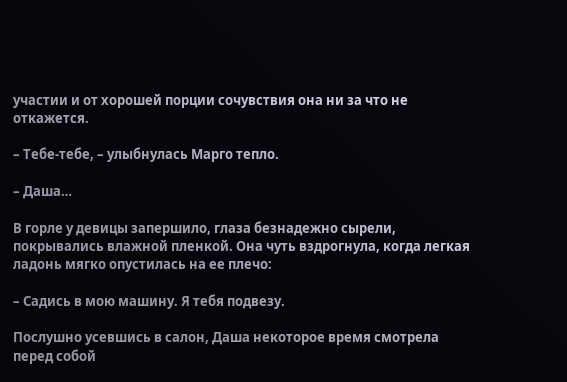участии и от хорошей порции сочувствия она ни за что не откажется.

– Тебе-тебе, – улыбнулась Марго тепло.

– Даша…

В горле у девицы запершило, глаза безнадежно сырели, покрывались влажной пленкой. Она чуть вздрогнула, когда легкая ладонь мягко опустилась на ее плечо:

– Садись в мою машину. Я тебя подвезу.

Послушно усевшись в салон, Даша некоторое время смотрела перед собой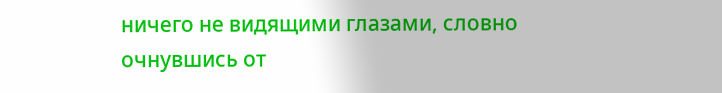ничего не видящими глазами, словно очнувшись от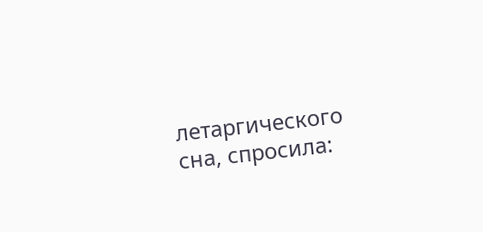летаргического сна, спросила: